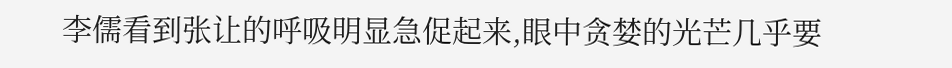李儒看到张让的呼吸明显急促起来,眼中贪婪的光芒几乎要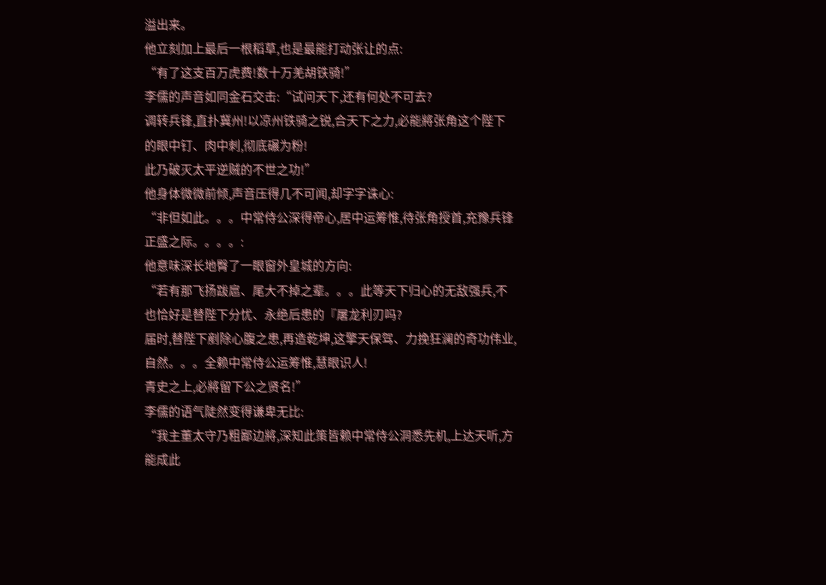溢出来。
他立刻加上最后一根稻草,也是最能打动张让的点:
“有了这支百万虎费!数十万羌胡铁骑!”
李儒的声音如同金石交击:“试问天下,还有何处不可去?
调转兵锋,直扑冀州!以凉州铁骑之锐,合天下之力,必能將张角这个陛下的眼中钉、肉中刺,彻底碾为粉!
此乃破灭太平逆贼的不世之功!”
他身体微微前倾,声音压得几不可闻,却字字诛心:
“非但如此。。。中常侍公深得帝心,居中运筹惟,待张角授首,充豫兵锋正盛之际。。。。:
他意味深长地臀了一眼窗外皇城的方向:
“若有那飞扬跋扈、尾大不掉之辈。。。此等天下归心的无敌强兵,不也恰好是替陛下分忧、永绝后患的『屠龙利刃吗?
届时,替陛下剷除心腹之患,再造乾坤,这擎天保驾、力挽狂澜的奇功伟业,自然。。。全赖中常侍公运筹惟,慧眼识人!
青史之上,必將留下公之贤名!”
李儒的语气陡然变得谦卑无比:
“我主董太守乃粗鄙边將,深知此策皆赖中常侍公洞悉先机,上达天听,方能成此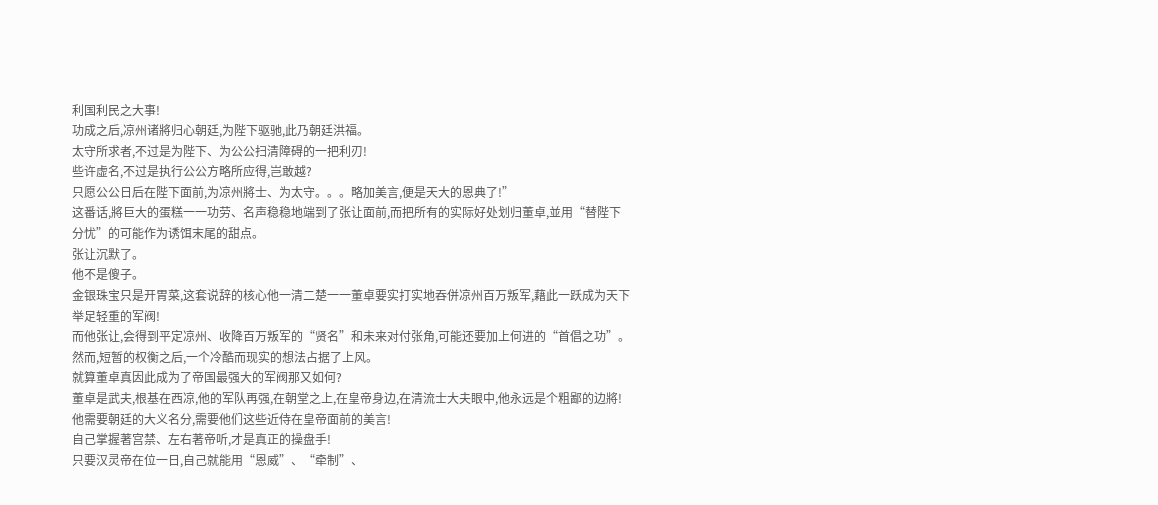利国利民之大事!
功成之后,凉州诸將归心朝廷,为陛下驱驰,此乃朝廷洪福。
太守所求者,不过是为陛下、为公公扫清障碍的一把利刃!
些许虚名,不过是执行公公方略所应得,岂敢越?
只愿公公日后在陛下面前,为凉州將士、为太守。。。略加美言,便是天大的恩典了!”
这番话,將巨大的蛋糕一一功劳、名声稳稳地端到了张让面前,而把所有的实际好处划归董卓,並用“替陛下分忧”的可能作为诱饵末尾的甜点。
张让沉默了。
他不是傻子。
金银珠宝只是开胃菜,这套说辞的核心他一清二楚一一董卓要实打实地吞併凉州百万叛军,藉此一跃成为天下举足轻重的军阀!
而他张让,会得到平定凉州、收降百万叛军的“贤名”和未来对付张角,可能还要加上何进的“首倡之功”。
然而,短暂的权衡之后,一个冷酷而现实的想法占据了上风。
就算董卓真因此成为了帝国最强大的军阀那又如何?
董卓是武夫,根基在西凉,他的军队再强,在朝堂之上,在皇帝身边,在清流士大夫眼中,他永远是个粗鄙的边將!
他需要朝廷的大义名分,需要他们这些近侍在皇帝面前的美言!
自己掌握著宫禁、左右著帝听,才是真正的操盘手!
只要汉灵帝在位一日,自己就能用“恩威”、“牵制”、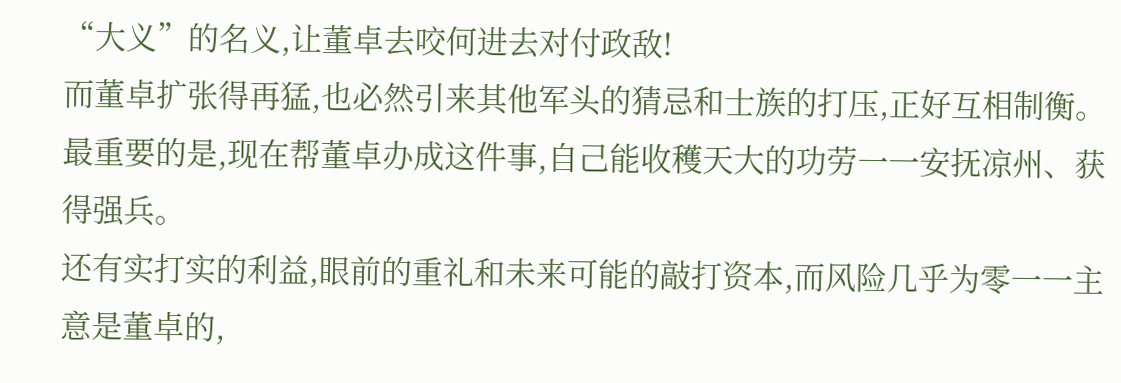“大义”的名义,让董卓去咬何进去对付政敌!
而董卓扩张得再猛,也必然引来其他军头的猜忌和士族的打压,正好互相制衡。
最重要的是,现在帮董卓办成这件事,自己能收穫天大的功劳一一安抚凉州、获得强兵。
还有实打实的利益,眼前的重礼和未来可能的敲打资本,而风险几乎为零一一主意是董卓的,